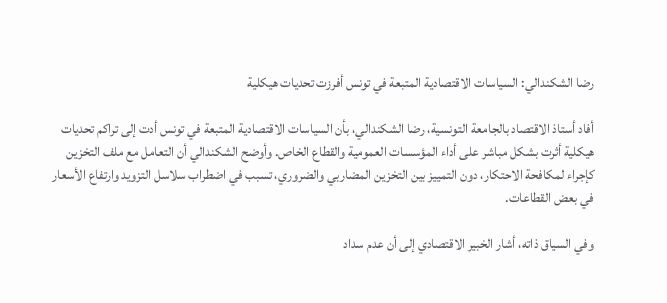رضا الشكندالي: السياسات الاقتصادية المتبعة في تونس أفرزت تحديات هيكلية

أفاد أستاذ الاقتصاد بالجامعة التونسية، رضا الشكندالي، بأن السياسات الاقتصادية المتبعة في تونس أدت إلى تراكم تحديات هيكلية أثرت بشكل مباشر على أداء المؤسسات العمومية والقطاع الخاص. وأوضح الشكندالي أن التعامل مع ملف التخزين كإجراء لمكافحة الاحتكار، دون التمييز بين التخزين المضاربي والضروري، تسبب في اضطراب سلاسل التزويد وارتفاع الأسعار في بعض القطاعات.

وفي السياق ذاته، أشار الخبير الاقتصادي إلى أن عدم سداد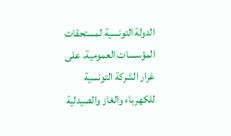الدولة التونسية لمستحقات المؤسسات العمومية، على غرار الشركة التونسية للكهرباء والغاز والصيدلية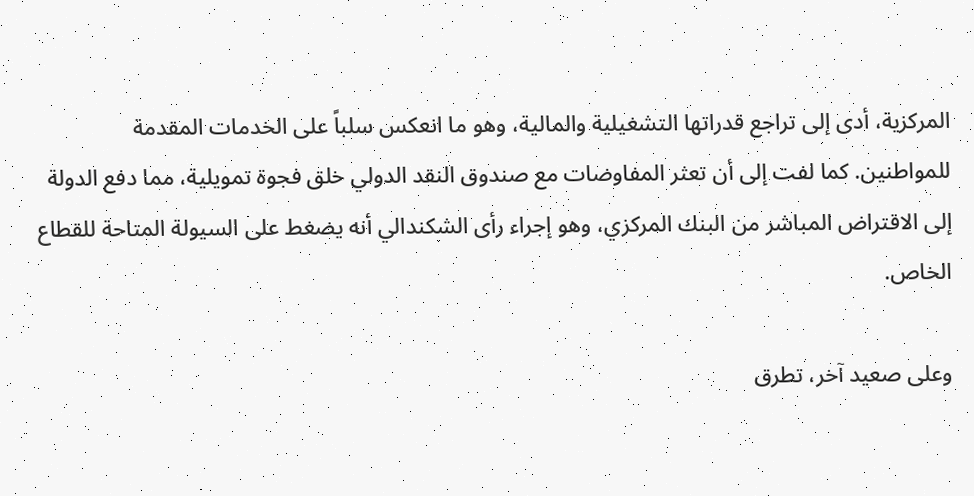المركزية، أدى إلى تراجع قدراتها التشغيلية والمالية، وهو ما انعكس سلباً على الخدمات المقدمة للمواطنين. كما لفت إلى أن تعثر المفاوضات مع صندوق النقد الدولي خلق فجوة تمويلية، مما دفع الدولة إلى الاقتراض المباشر من البنك المركزي، وهو إجراء رأى الشكندالي أنه يضغط على السيولة المتاحة للقطاع الخاص.

وعلى صعيد آخر، تطرق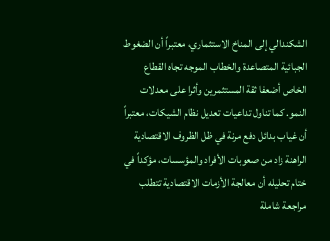الشكندالي إلى المناخ الاستثماري، معتبراً أن الضغوط الجبائية المتصاعدة والخطاب الموجه تجاه القطاع الخاص أضعفا ثقة المستثمرين وأثرا على معدلات النمو. كما تناول تداعيات تعديل نظام الشيكات، معتبراً أن غياب بدائل دفع مرنة في ظل الظروف الاقتصادية الراهنة زاد من صعوبات الأفراد والمؤسسات، مؤكداً في ختام تحليله أن معالجة الأزمات الاقتصادية تتطلب مراجعة شاملة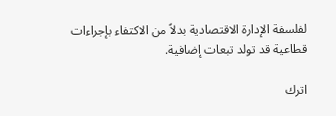لفلسفة الإدارة الاقتصادية بدلاً من الاكتفاء بإجراءات قطاعية قد تولد تبعات إضافية.

اترك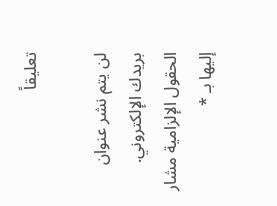تعليقاً

لن يتم نشر عنوان بريدك الإلكتروني. الحقول الإلزامية مشار إليها بـ *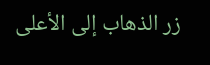زر الذهاب إلى الأعلى